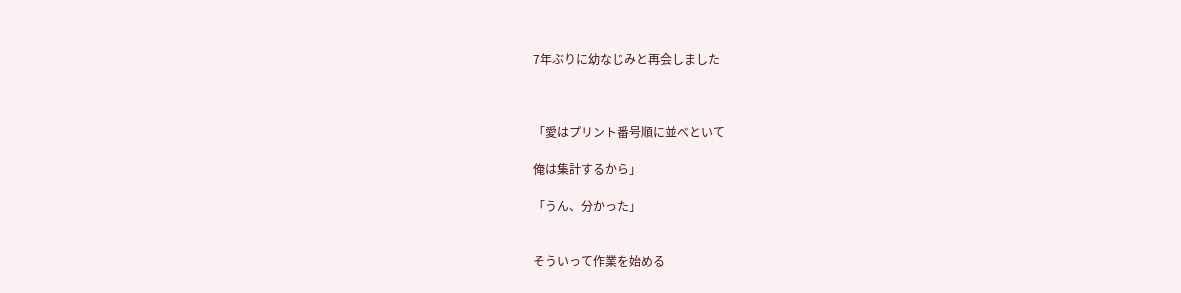7年ぶりに幼なじみと再会しました



「愛はプリント番号順に並べといて

俺は集計するから」

「うん、分かった」


そういって作業を始める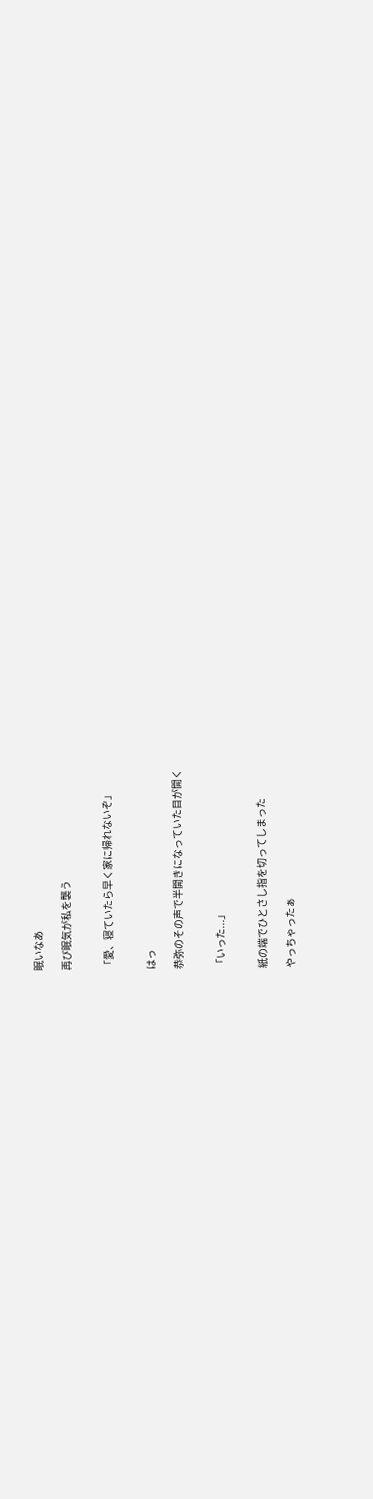眠いなあ

再び眠気が私を襲う


「愛、寝ていたら早く家に帰れないぞ」


はっ

恭弥のその声で半開きになっていた目が開く


「いった...」


紙の端でひとさし指を切ってしまった

やっちゃったぁ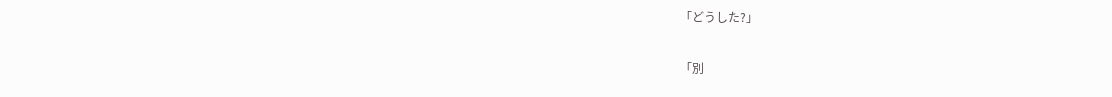「どうした?」

「別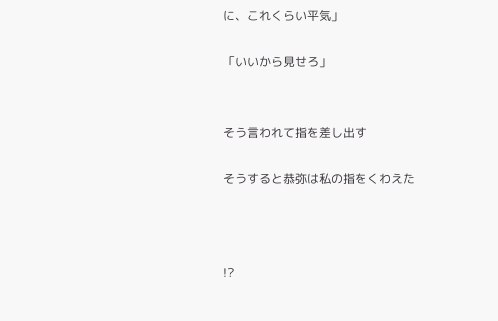に、これくらい平気」

「いいから見せろ」


そう言われて指を差し出す

そうすると恭弥は私の指をくわえた



!?